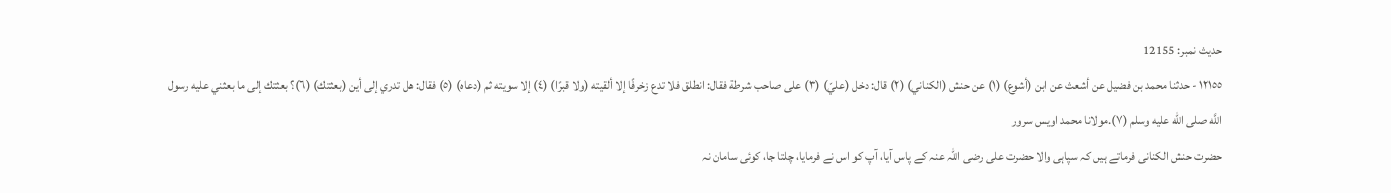حدیث نمبر: 12155
١٢١٥٥ - حدثنا محمد بن فضيل عن أشعث عن ابن (أشوع) (١) عن حنش (الكناني) (٢) قال: دخل (عليّ) (٣) على صاحب شرطة فقال: انطلق فلا تدع زخرفًا إلا ألقيته (ولا قبرًا) (٤) إلا سويته ثم (دعاه) (٥) فقال: هل تدري إلى أين (بعثتك) (٦)؟ بعثتك إلى ما بعثني عليه رسول اللَّه صلى الله عليه وسلم (٧).مولانا محمد اویس سرور
حضرت حنش الکنانی فرماتے ہیں کہ سپاہی والا حضرت علی رضی اللہ عنہ کے پاس آیا، آپ کو اس نے فرمایا، چلتا جا، کوئی سامان نہ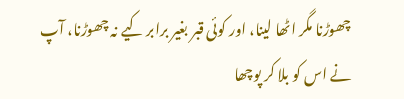چھوڑنا مگر اٹھا لینا، اور کوئی قبر بغیر برابر کیے نہ چھوڑنا، آپ نے اس کو بلا کر پوچھا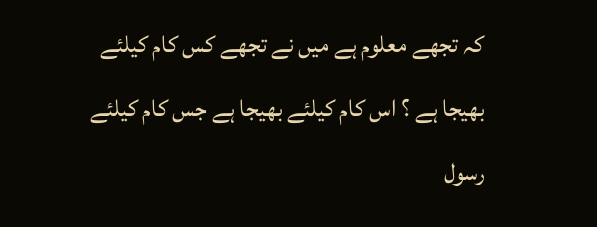کہ تجھے معلوم ہے میں نے تجھے کس کام کیلئے بھیجا ہے ؟ اس کام کیلئے بھیجا ہے جس کام کیلئے رسول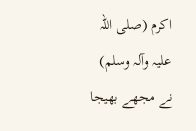اکرم (صلی اللہ علیہ وآلہ وسلم) نے مجھے بھیجا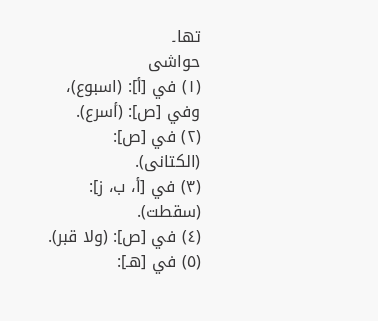تھا۔
حواشی
(١) في [أ]: (اسبوع)، وفي [ص]: (أسرع).
(٢) في [ص]: (الكتانى).
(٣) في [أ، ب، ز]: (سقطت).
(٤) في [ص]: (ولا قبر).
(٥) في [هـ]: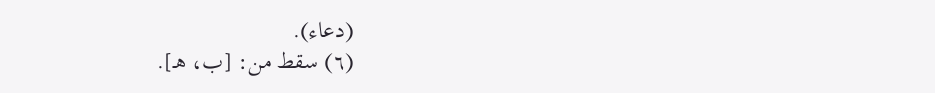(دعاء).
(٦) سقط من: [ب، هـ].